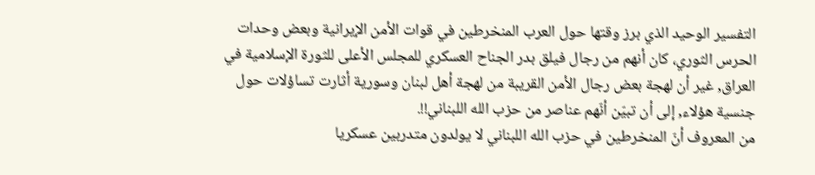التفسير الوحيد الذي برز وقتها حول العرب المنخرطين في قوات الأمن الإيرانية وبعض وحدات الحرس الثوري، كان أنهم من رجال فيلق بدر الجناح العسكري للمجلس الأعلى للثورة الإسلامية في العراق, غير أن لهجة بعض رجال الأمن القريبة من لهجة أهل لبنان وسورية أثارت تساؤلات حول جنسية هؤلاء, إلى أن تبيّن أنّهم عناصر من حزب الله اللبناني!!.
من المعروف أنّ المنخرطين في حزب الله اللبناني لا يولدون متدربين عسكريا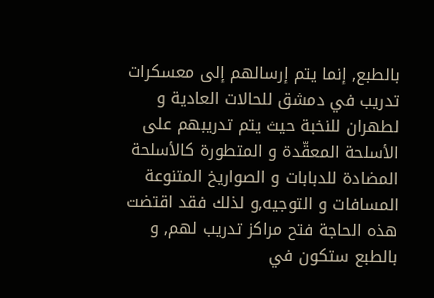بالطبع, إنما يتم إرسالهم إلى معسكرات تدريب في دمشق للحالات العادية و لطهران للنخبة حيث يتم تدريبهم على الأسلحة المعقّدة و المتطورة كالأسلحة المضادة للدبابات و الصواريخ المتنوعة المسافات و التوجيه,و لذلك فقد اقتضت هذه الحاجة فتح مراكز تدريب لهم, و بالطبع ستكون في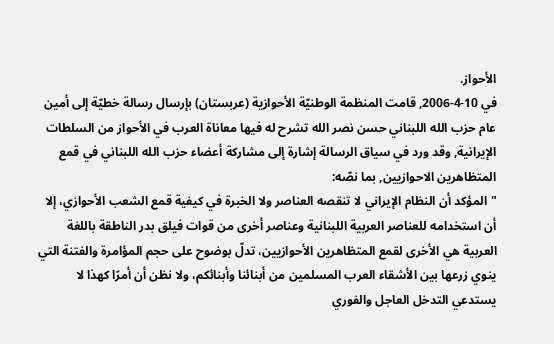الأحواز.
في 10-4-2006, قامت المنظمة الوطنيّة الأحوازية (عربستان) بإرسال رسالة خطيّة إلى أمين عام حزب الله اللبناني حسن نصر الله تشرح له فيها معاناة العرب في الأحواز من السلطات الإيرانية, وقد ورد في سياق الرسالة إشارة إلى مشاركة أعضاء حزب الله اللبناني في قمع المتظاهرين الاحوازيين, بما نصّه:
"المؤكد أن النظام الإيراني لا تنقصه العناصر ولا الخبرة في كيفية قمع الشعب الأحوازي، إلا أن استخدامه للعناصر العربية اللبنانية وعناصر أخرى من قوات فيلق بدر الناطقة باللغة العربية هي الأخرى لقمع المتظاهرين الأحوازيين، تدلّ بوضوح على حجم المؤامرة والفتنة التي ينوي زرعها بين الأشقاء العرب المسلمين من أبنائنا وأبنائكم، ولا نظن أن أمرًا كهذا لا يستدعي التدخل العاجل والفوري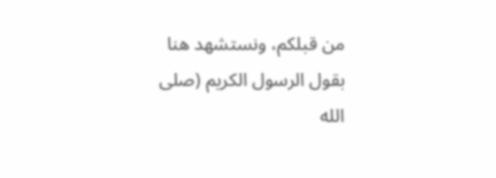من قبلكم، ونستشهد هنا بقول الرسول الكريم (صلى الله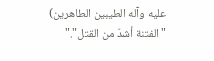عليه وآله الطيبين الطاهرين) "الفتنة أشدّ من القتل"."